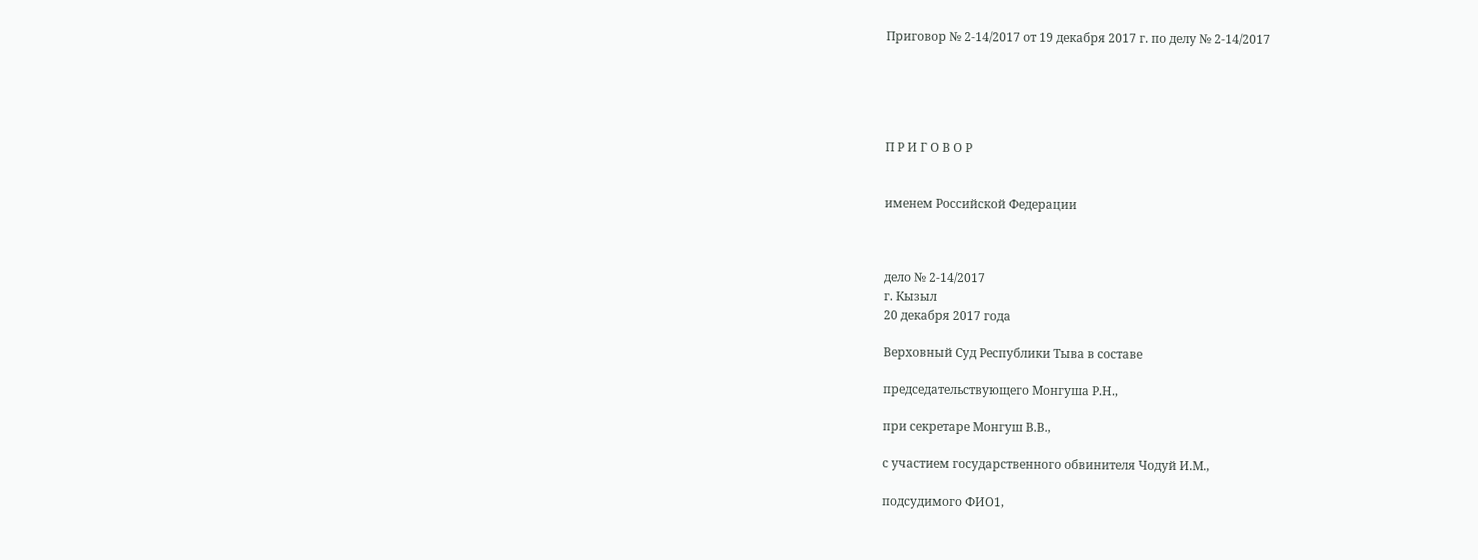Приговор № 2-14/2017 от 19 декабря 2017 г. по делу № 2-14/2017





П Р И Г О В О Р


именем Российской Федерации



дело № 2-14/2017
г. Кызыл
20 декабря 2017 года

Верховный Суд Республики Тыва в составе

председательствующего Монгуша Р.Н.,

при секретаре Монгуш В.В.,

с участием государственного обвинителя Чодуй И.М.,

подсудимого ФИО1,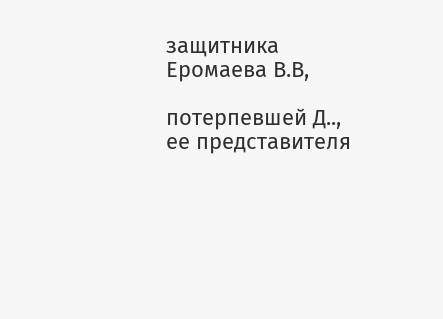защитника Еромаева В.В,

потерпевшей Д.., ее представителя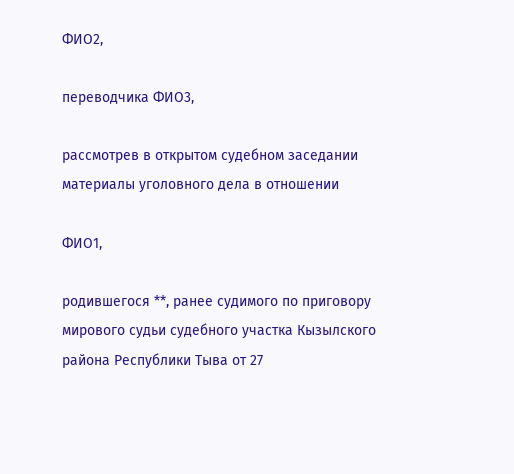ФИО2,

переводчика ФИО3,

рассмотрев в открытом судебном заседании материалы уголовного дела в отношении

ФИО1,

родившегося **, ранее судимого по приговору мирового судьи судебного участка Кызылского района Республики Тыва от 27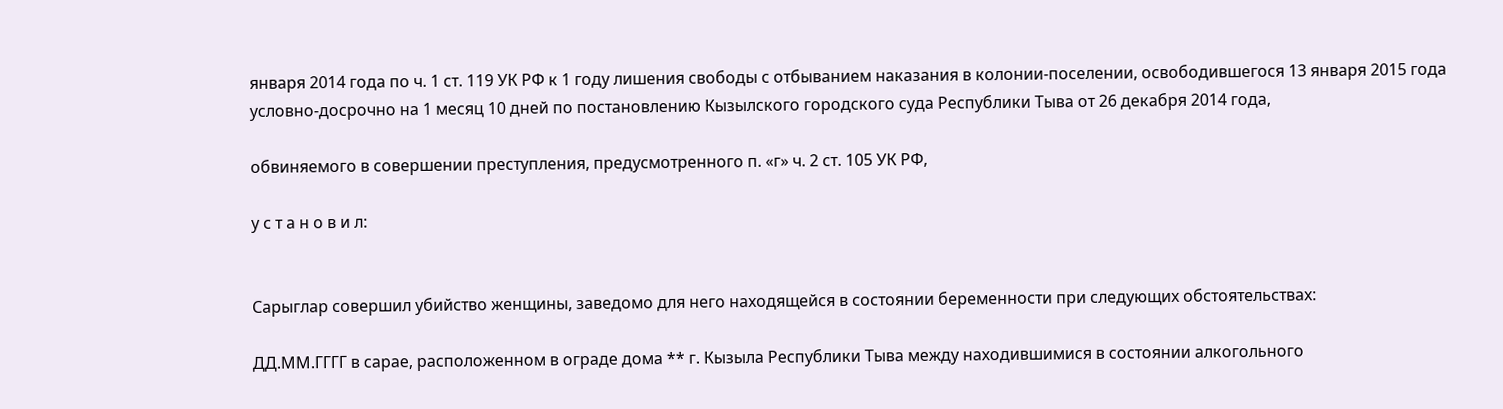января 2014 года по ч. 1 ст. 119 УК РФ к 1 году лишения свободы с отбыванием наказания в колонии-поселении, освободившегося 13 января 2015 года условно-досрочно на 1 месяц 10 дней по постановлению Кызылского городского суда Республики Тыва от 26 декабря 2014 года,

обвиняемого в совершении преступления, предусмотренного п. «г» ч. 2 ст. 105 УК РФ,

у с т а н о в и л:


Сарыглар совершил убийство женщины, заведомо для него находящейся в состоянии беременности при следующих обстоятельствах:

ДД.ММ.ГГГГ в сарае, расположенном в ограде дома ** г. Кызыла Республики Тыва между находившимися в состоянии алкогольного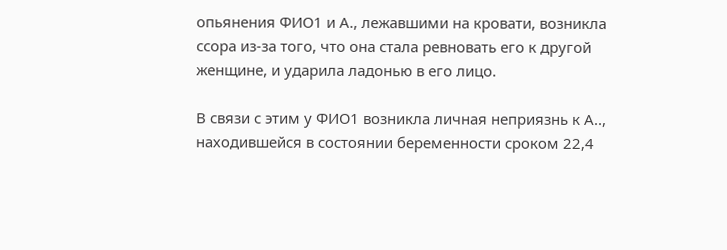опьянения ФИО1 и А., лежавшими на кровати, возникла ссора из-за того, что она стала ревновать его к другой женщине, и ударила ладонью в его лицо.

В связи с этим у ФИО1 возникла личная неприязнь к А.., находившейся в состоянии беременности сроком 22,4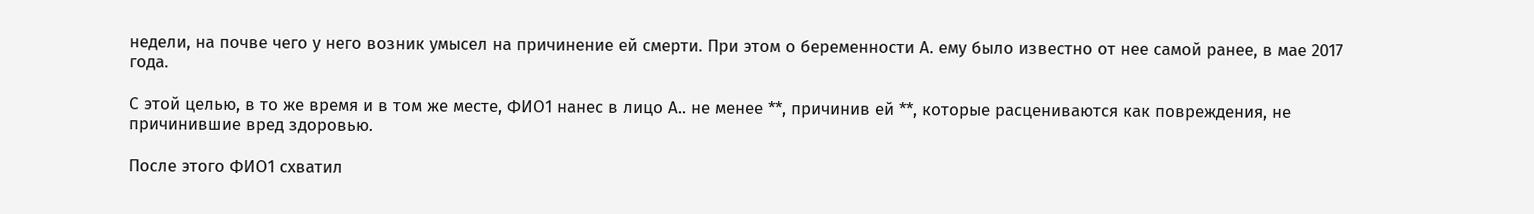недели, на почве чего у него возник умысел на причинение ей смерти. При этом о беременности А. ему было известно от нее самой ранее, в мае 2017 года.

С этой целью, в то же время и в том же месте, ФИО1 нанес в лицо А.. не менее **, причинив ей **, которые расцениваются как повреждения, не причинившие вред здоровью.

После этого ФИО1 схватил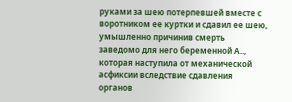руками за шею потерпевшей вместе с воротником ее куртки и сдавил ее шею, умышленно причинив смерть заведомо для него беременной А.., которая наступила от механической асфиксии вследствие сдавления органов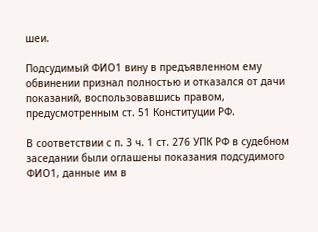шеи.

Подсудимый ФИО1 вину в предъявленном ему обвинении признал полностью и отказался от дачи показаний, воспользовавшись правом, предусмотренным ст. 51 Конституции РФ.

В соответствии с п. 3 ч. 1 ст. 276 УПК РФ в судебном заседании были оглашены показания подсудимого ФИО1, данные им в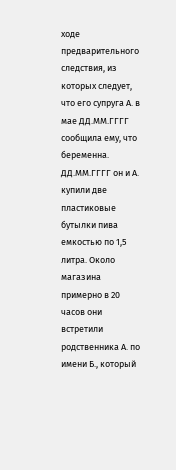ходе предварительного следствия, из которых следует, что его супруга А. в мае ДД.ММ.ГГГГ сообщила ему, что беременна. ДД.ММ.ГГГГ он и А. купили две пластиковые бутылки пива емкостью по 1,5 литра. Около магазина примерно в 20 часов они встретили родственника А. по имени Б., который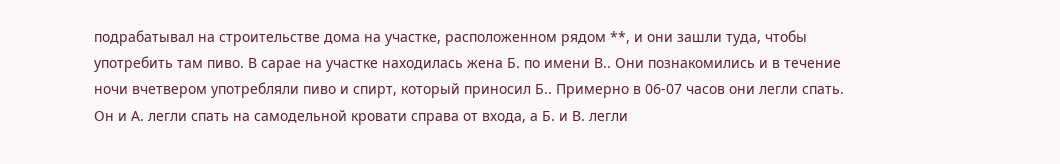подрабатывал на строительстве дома на участке, расположенном рядом **, и они зашли туда, чтобы употребить там пиво. В сарае на участке находилась жена Б. по имени В.. Они познакомились и в течение ночи вчетвером употребляли пиво и спирт, который приносил Б.. Примерно в 06-07 часов они легли спать. Он и А. легли спать на самодельной кровати справа от входа, а Б. и В. легли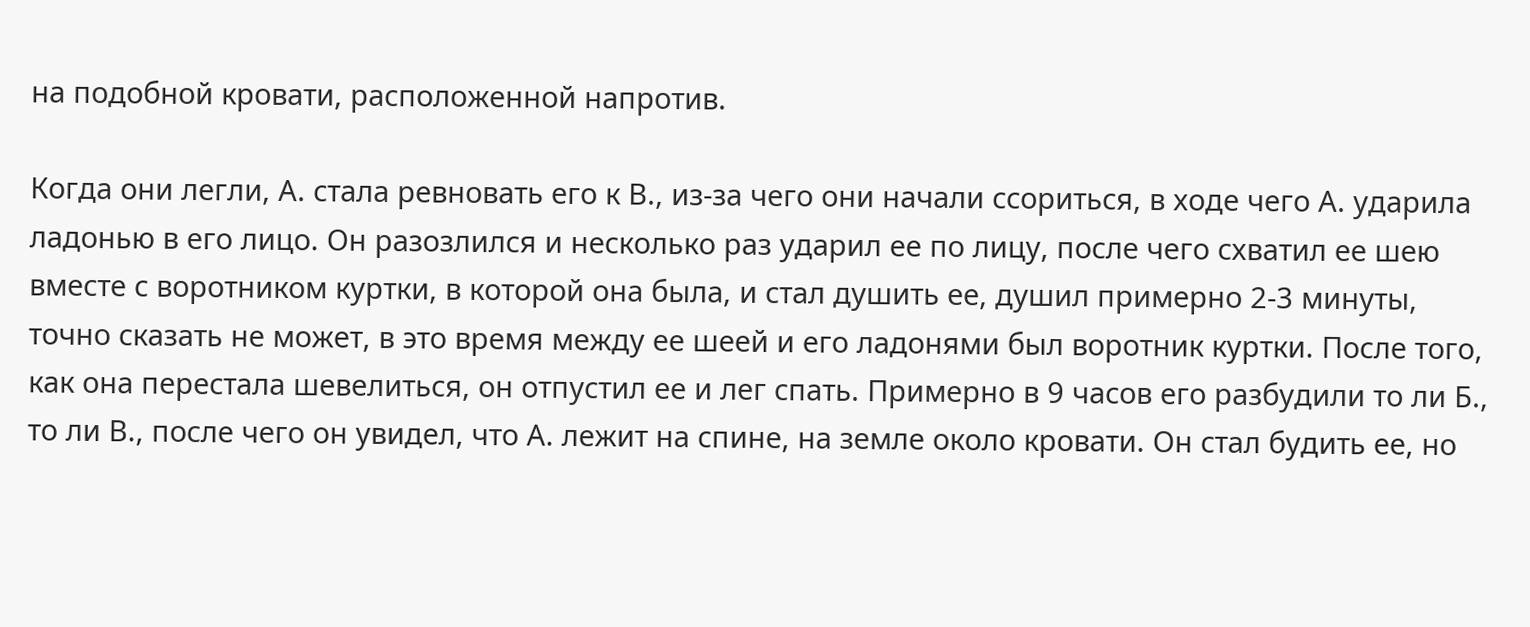на подобной кровати, расположенной напротив.

Когда они легли, А. стала ревновать его к В., из-за чего они начали ссориться, в ходе чего А. ударила ладонью в его лицо. Он разозлился и несколько раз ударил ее по лицу, после чего схватил ее шею вместе с воротником куртки, в которой она была, и стал душить ее, душил примерно 2-3 минуты, точно сказать не может, в это время между ее шеей и его ладонями был воротник куртки. После того, как она перестала шевелиться, он отпустил ее и лег спать. Примерно в 9 часов его разбудили то ли Б., то ли В., после чего он увидел, что А. лежит на спине, на земле около кровати. Он стал будить ее, но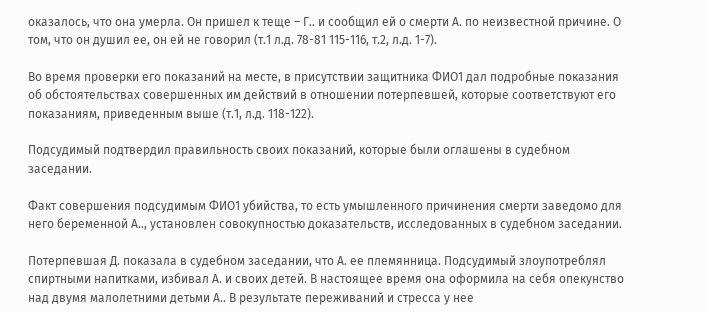оказалось, что она умерла. Он пришел к теще – Г.. и сообщил ей о смерти А. по неизвестной причине. О том, что он душил ее, он ей не говорил (т.1 л.д. 78-81 115-116, т.2, л.д. 1-7).

Во время проверки его показаний на месте, в присутствии защитника ФИО1 дал подробные показания об обстоятельствах совершенных им действий в отношении потерпевшей, которые соответствуют его показаниям, приведенным выше (т.1, л.д. 118-122).

Подсудимый подтвердил правильность своих показаний, которые были оглашены в судебном заседании.

Факт совершения подсудимым ФИО1 убийства, то есть умышленного причинения смерти заведомо для него беременной А.., установлен совокупностью доказательств, исследованных в судебном заседании.

Потерпевшая Д. показала в судебном заседании, что А. ее племянница. Подсудимый злоупотреблял спиртными напитками, избивал А. и своих детей. В настоящее время она оформила на себя опекунство над двумя малолетними детьми А.. В результате переживаний и стресса у нее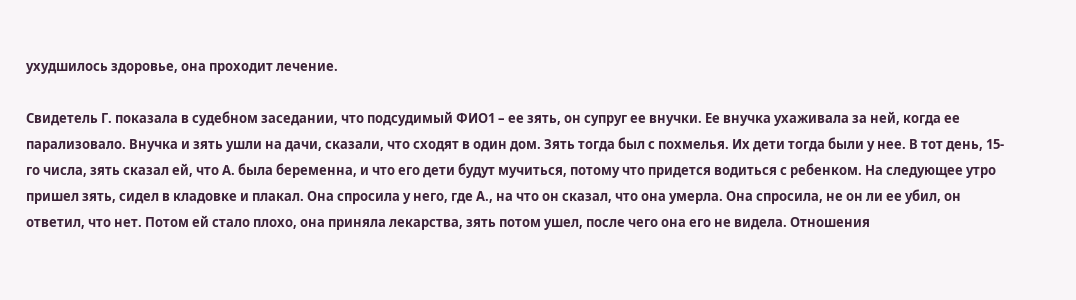ухудшилось здоровье, она проходит лечение.

Свидетель Г. показала в судебном заседании, что подсудимый ФИО1 – ее зять, он супруг ее внучки. Ее внучка ухаживала за ней, когда ее парализовало. Внучка и зять ушли на дачи, сказали, что сходят в один дом. Зять тогда был с похмелья. Их дети тогда были у нее. В тот день, 15-го числа, зять сказал ей, что А. была беременна, и что его дети будут мучиться, потому что придется водиться с ребенком. На следующее утро пришел зять, сидел в кладовке и плакал. Она спросила у него, где А., на что он сказал, что она умерла. Она спросила, не он ли ее убил, он ответил, что нет. Потом ей стало плохо, она приняла лекарства, зять потом ушел, после чего она его не видела. Отношения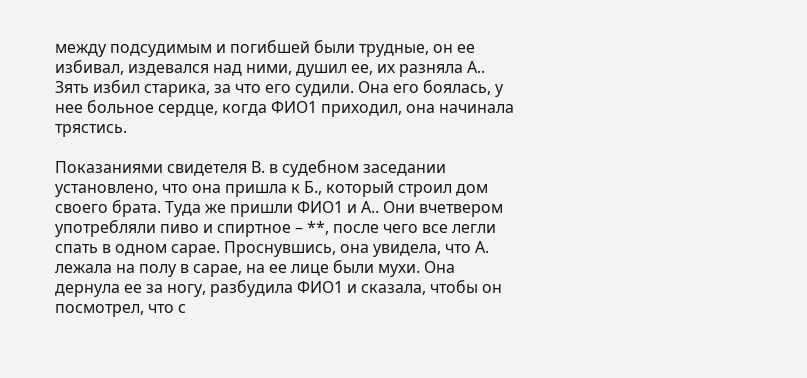между подсудимым и погибшей были трудные, он ее избивал, издевался над ними, душил ее, их разняла А.. Зять избил старика, за что его судили. Она его боялась, у нее больное сердце, когда ФИО1 приходил, она начинала трястись.

Показаниями свидетеля В. в судебном заседании установлено, что она пришла к Б., который строил дом своего брата. Туда же пришли ФИО1 и А.. Они вчетвером употребляли пиво и спиртное – **, после чего все легли спать в одном сарае. Проснувшись, она увидела, что А. лежала на полу в сарае, на ее лице были мухи. Она дернула ее за ногу, разбудила ФИО1 и сказала, чтобы он посмотрел, что с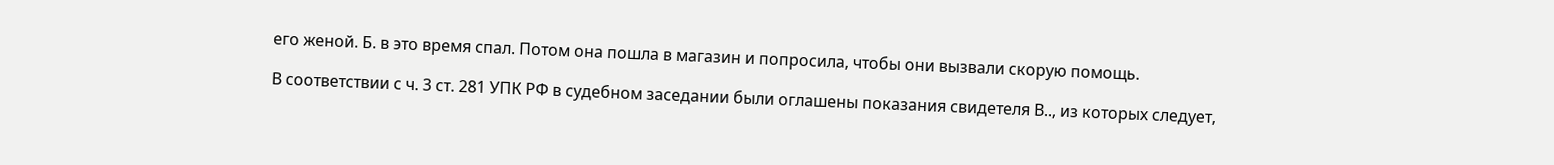его женой. Б. в это время спал. Потом она пошла в магазин и попросила, чтобы они вызвали скорую помощь.

В соответствии с ч. 3 ст. 281 УПК РФ в судебном заседании были оглашены показания свидетеля В.., из которых следует,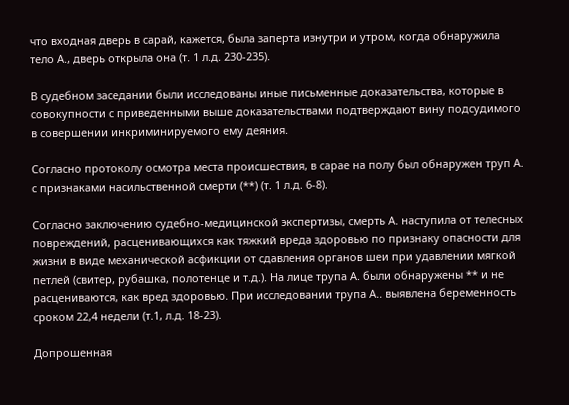что входная дверь в сарай, кажется, была заперта изнутри и утром, когда обнаружила тело А., дверь открыла она (т. 1 л.д. 230-235).

В судебном заседании были исследованы иные письменные доказательства, которые в совокупности с приведенными выше доказательствами подтверждают вину подсудимого в совершении инкриминируемого ему деяния.

Согласно протоколу осмотра места происшествия, в сарае на полу был обнаружен труп А. с признаками насильственной смерти (**) (т. 1 л.д. 6-8).

Согласно заключению судебно-медицинской экспертизы, смерть А. наступила от телесных повреждений, расценивающихся как тяжкий вреда здоровью по признаку опасности для жизни в виде механической асфикции от сдавления органов шеи при удавлении мягкой петлей (свитер, рубашка, полотенце и т.д.). На лице трупа А. были обнаружены ** и не расцениваются, как вред здоровью. При исследовании трупа А.. выявлена беременность сроком 22,4 недели (т.1, л.д. 18-23).

Допрошенная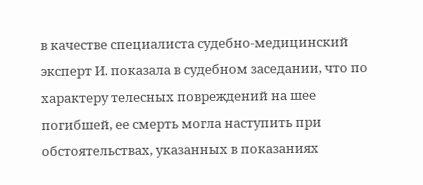в качестве специалиста судебно-медицинский эксперт И. показала в судебном заседании, что по характеру телесных повреждений на шее погибшей, ее смерть могла наступить при обстоятельствах, указанных в показаниях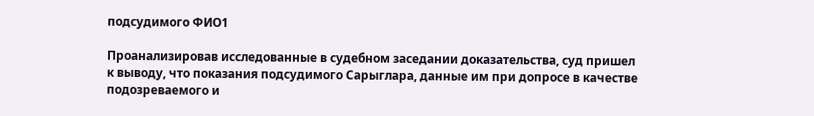подсудимого ФИО1

Проанализировав исследованные в судебном заседании доказательства, суд пришел к выводу, что показания подсудимого Сарыглара, данные им при допросе в качестве подозреваемого и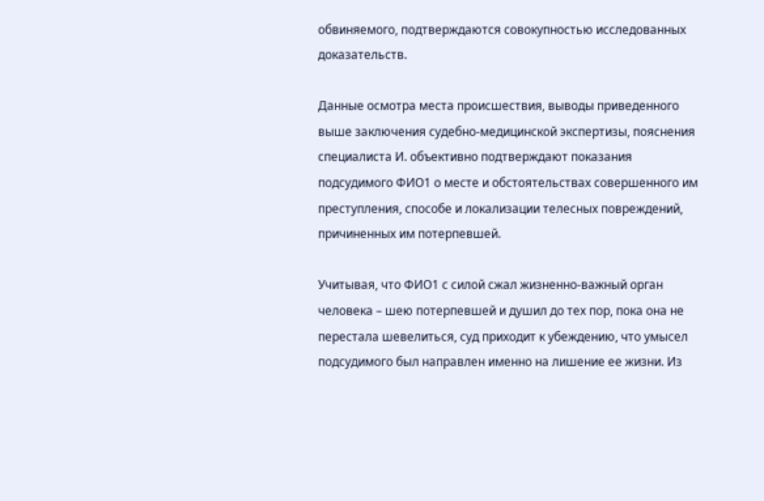обвиняемого, подтверждаются совокупностью исследованных доказательств.

Данные осмотра места происшествия, выводы приведенного выше заключения судебно-медицинской экспертизы, пояснения специалиста И. объективно подтверждают показания подсудимого ФИО1 о месте и обстоятельствах совершенного им преступления, способе и локализации телесных повреждений, причиненных им потерпевшей.

Учитывая, что ФИО1 с силой сжал жизненно-важный орган человека – шею потерпевшей и душил до тех пор, пока она не перестала шевелиться, суд приходит к убеждению, что умысел подсудимого был направлен именно на лишение ее жизни. Из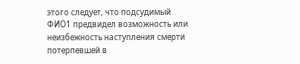этого следует, что подсудимый ФИО1 предвидел возможность или неизбежность наступления смерти потерпевшей в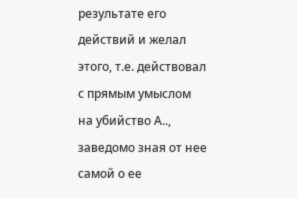результате его действий и желал этого, т.е. действовал с прямым умыслом на убийство А.., заведомо зная от нее самой о ее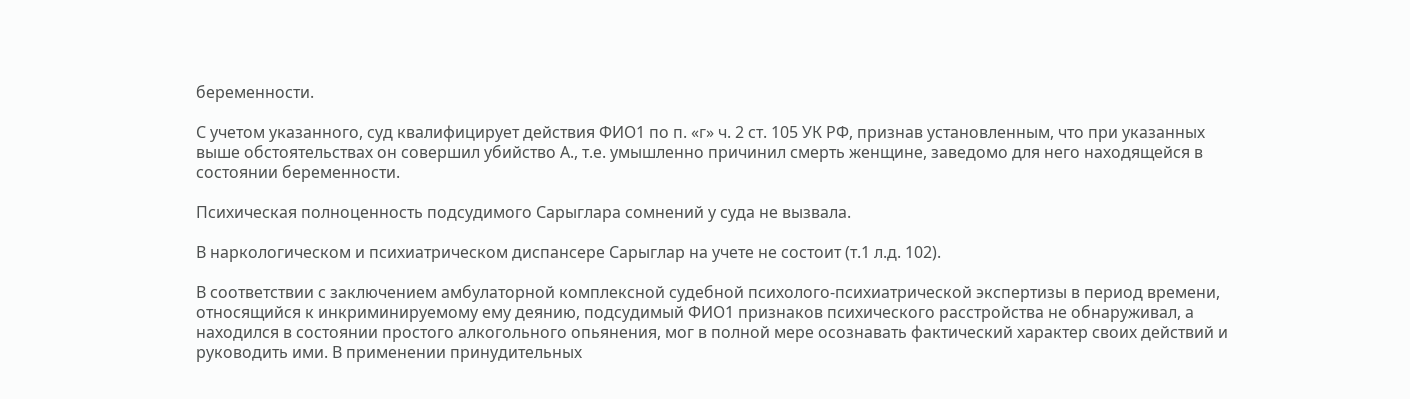беременности.

С учетом указанного, суд квалифицирует действия ФИО1 по п. «г» ч. 2 ст. 105 УК РФ, признав установленным, что при указанных выше обстоятельствах он совершил убийство А., т.е. умышленно причинил смерть женщине, заведомо для него находящейся в состоянии беременности.

Психическая полноценность подсудимого Сарыглара сомнений у суда не вызвала.

В наркологическом и психиатрическом диспансере Сарыглар на учете не состоит (т.1 л.д. 102).

В соответствии с заключением амбулаторной комплексной судебной психолого-психиатрической экспертизы в период времени, относящийся к инкриминируемому ему деянию, подсудимый ФИО1 признаков психического расстройства не обнаруживал, а находился в состоянии простого алкогольного опьянения, мог в полной мере осознавать фактический характер своих действий и руководить ими. В применении принудительных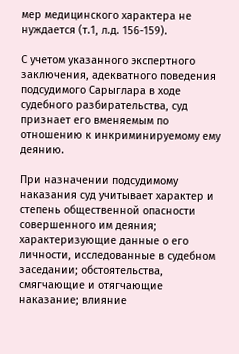мер медицинского характера не нуждается (т.1, л.д. 156-159).

С учетом указанного экспертного заключения, адекватного поведения подсудимого Сарыглара в ходе судебного разбирательства, суд признает его вменяемым по отношению к инкриминируемому ему деянию.

При назначении подсудимому наказания суд учитывает характер и степень общественной опасности совершенного им деяния; характеризующие данные о его личности, исследованные в судебном заседании; обстоятельства, смягчающие и отягчающие наказание; влияние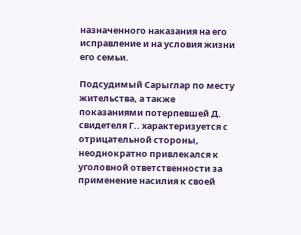назначенного наказания на его исправление и на условия жизни его семьи.

Подсудимый Сарыглар по месту жительства, а также показаниями потерпевшей Д. свидетеля Г.. характеризуется с отрицательной стороны, неоднократно привлекался к уголовной ответственности за применение насилия к своей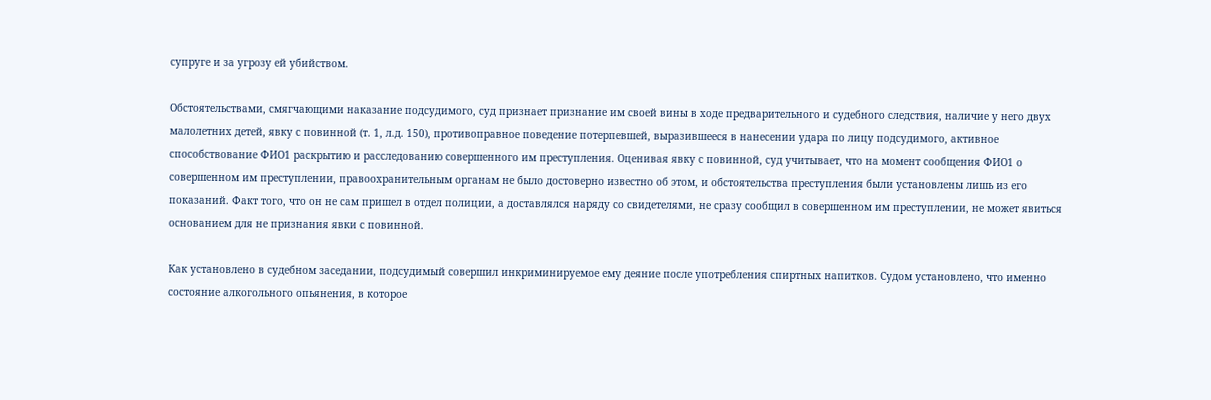супруге и за угрозу ей убийством.

Обстоятельствами, смягчающими наказание подсудимого, суд признает признание им своей вины в ходе предварительного и судебного следствия, наличие у него двух малолетних детей, явку с повинной (т. 1, л.д. 150), противоправное поведение потерпевшей, выразившееся в нанесении удара по лицу подсудимого, активное способствование ФИО1 раскрытию и расследованию совершенного им преступления. Оценивая явку с повинной, суд учитывает, что на момент сообщения ФИО1 о совершенном им преступлении, правоохранительным органам не было достоверно известно об этом, и обстоятельства преступления были установлены лишь из его показаний. Факт того, что он не сам пришел в отдел полиции, а доставлялся наряду со свидетелями, не сразу сообщил в совершенном им преступлении, не может явиться основанием для не признания явки с повинной.

Как установлено в судебном заседании, подсудимый совершил инкриминируемое ему деяние после употребления спиртных напитков. Судом установлено, что именно состояние алкогольного опьянения, в которое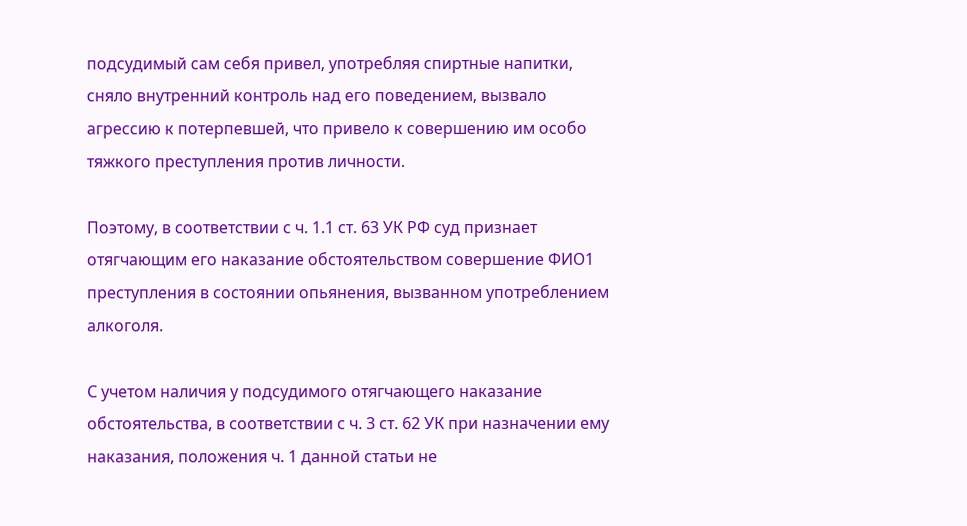подсудимый сам себя привел, употребляя спиртные напитки, сняло внутренний контроль над его поведением, вызвало агрессию к потерпевшей, что привело к совершению им особо тяжкого преступления против личности.

Поэтому, в соответствии с ч. 1.1 ст. 63 УК РФ суд признает отягчающим его наказание обстоятельством совершение ФИО1 преступления в состоянии опьянения, вызванном употреблением алкоголя.

С учетом наличия у подсудимого отягчающего наказание обстоятельства, в соответствии с ч. 3 ст. 62 УК при назначении ему наказания, положения ч. 1 данной статьи не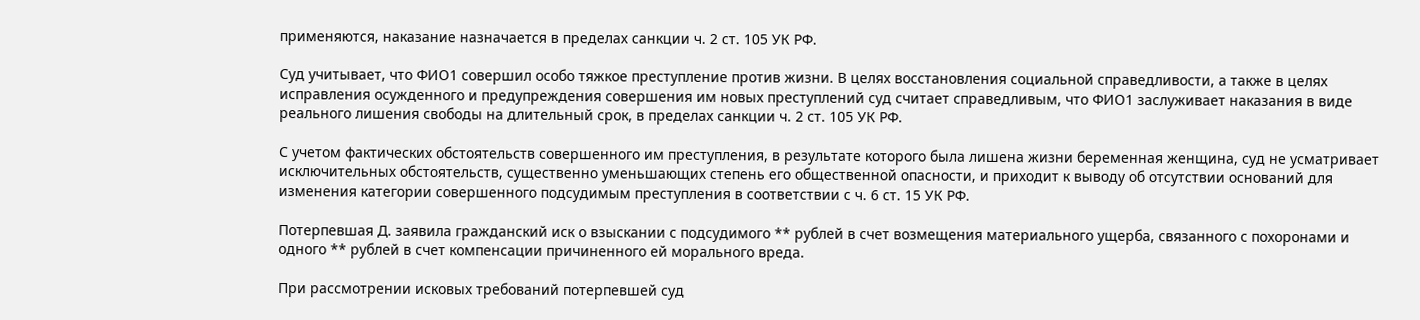применяются, наказание назначается в пределах санкции ч. 2 ст. 105 УК РФ.

Суд учитывает, что ФИО1 совершил особо тяжкое преступление против жизни. В целях восстановления социальной справедливости, а также в целях исправления осужденного и предупреждения совершения им новых преступлений суд считает справедливым, что ФИО1 заслуживает наказания в виде реального лишения свободы на длительный срок, в пределах санкции ч. 2 ст. 105 УК РФ.

С учетом фактических обстоятельств совершенного им преступления, в результате которого была лишена жизни беременная женщина, суд не усматривает исключительных обстоятельств, существенно уменьшающих степень его общественной опасности, и приходит к выводу об отсутствии оснований для изменения категории совершенного подсудимым преступления в соответствии с ч. 6 ст. 15 УК РФ.

Потерпевшая Д. заявила гражданский иск о взыскании с подсудимого ** рублей в счет возмещения материального ущерба, связанного с похоронами и одного ** рублей в счет компенсации причиненного ей морального вреда.

При рассмотрении исковых требований потерпевшей суд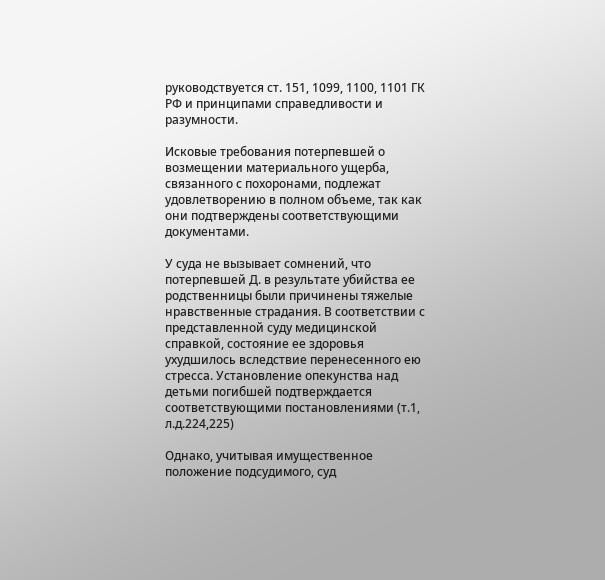руководствуется ст. 151, 1099, 1100, 1101 ГК РФ и принципами справедливости и разумности.

Исковые требования потерпевшей о возмещении материального ущерба, связанного с похоронами, подлежат удовлетворению в полном объеме, так как они подтверждены соответствующими документами.

У суда не вызывает сомнений, что потерпевшей Д. в результате убийства ее родственницы были причинены тяжелые нравственные страдания. В соответствии с представленной суду медицинской справкой, состояние ее здоровья ухудшилось вследствие перенесенного ею стресса. Установление опекунства над детьми погибшей подтверждается соответствующими постановлениями (т.1, л.д.224,225)

Однако, учитывая имущественное положение подсудимого, суд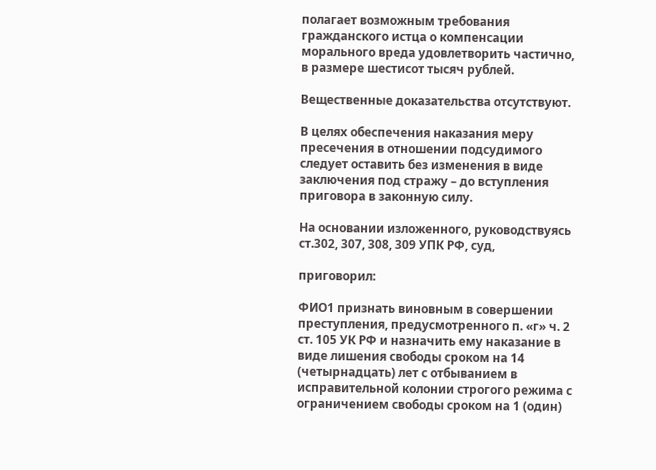полагает возможным требования гражданского истца о компенсации морального вреда удовлетворить частично, в размере шестисот тысяч рублей.

Вещественные доказательства отсутствуют.

В целях обеспечения наказания меру пресечения в отношении подсудимого следует оставить без изменения в виде заключения под стражу – до вступления приговора в законную силу.

На основании изложенного, руководствуясь ст.302, 307, 308, 309 УПК РФ, суд,

приговорил:

ФИО1 признать виновным в совершении преступления, предусмотренного п. «г» ч. 2 ст. 105 УК РФ и назначить ему наказание в виде лишения свободы сроком на 14 (четырнадцать) лет с отбыванием в исправительной колонии строгого режима с ограничением свободы сроком на 1 (один)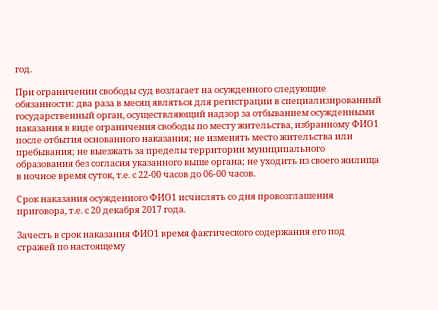год.

При ограничении свободы суд возлагает на осужденного следующие обязанности: два раза в месяц являться для регистрации в специализированный государственный орган, осуществляющий надзор за отбыванием осужденными наказания в виде ограничения свободы по месту жительства, избранному ФИО1 после отбытия основанного наказания; не изменять место жительства или пребывания; не выезжать за пределы территории муниципального образования без согласия указанного выше органа; не уходить из своего жилища в ночное время суток, т.е. с 22-00 часов до 06-00 часов.

Срок наказания осужденного ФИО1 исчислять со дня провозглашения приговора, т.е. с 20 декабря 2017 года.

Зачесть в срок наказания ФИО1 время фактического содержания его под стражей по настоящему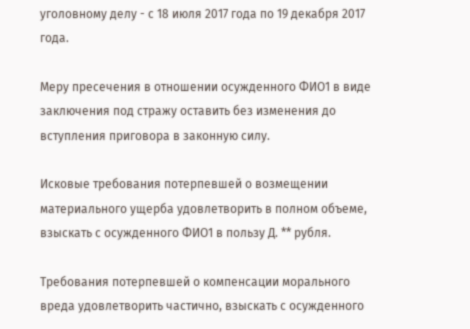уголовному делу - с 18 июля 2017 года по 19 декабря 2017 года.

Меру пресечения в отношении осужденного ФИО1 в виде заключения под стражу оставить без изменения до вступления приговора в законную силу.

Исковые требования потерпевшей о возмещении материального ущерба удовлетворить в полном объеме, взыскать с осужденного ФИО1 в пользу Д. ** рубля.

Требования потерпевшей о компенсации морального вреда удовлетворить частично, взыскать с осужденного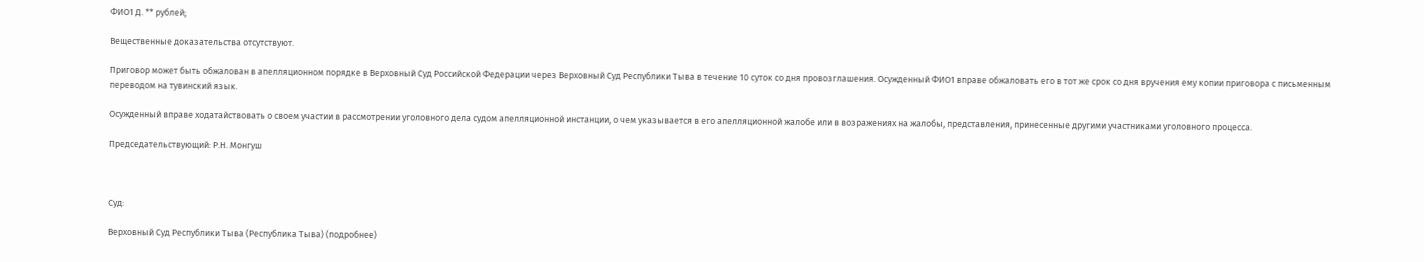ФИО1 Д. ** рублей;

Вещественные доказательства отсутствуют.

Приговор может быть обжалован в апелляционном порядке в Верховный Суд Российской Федерации через Верховный Суд Республики Тыва в течение 10 суток со дня провозглашения. Осужденный ФИО1 вправе обжаловать его в тот же срок со дня вручения ему копии приговора с письменным переводом на тувинский язык.

Осужденный вправе ходатайствовать о своем участии в рассмотрении уголовного дела судом апелляционной инстанции, о чем указывается в его апелляционной жалобе или в возражениях на жалобы, представления, принесенные другими участниками уголовного процесса.

Председательствующий: Р.Н. Монгуш



Суд:

Верховный Суд Республики Тыва (Республика Тыва) (подробнее)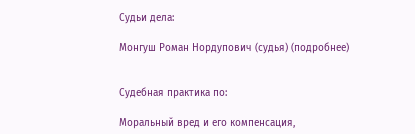Судьи дела:

Монгуш Роман Нордупович (судья) (подробнее)


Судебная практика по:

Моральный вред и его компенсация,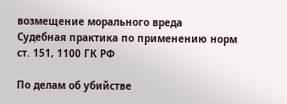возмещение морального вреда
Судебная практика по применению норм ст. 151, 1100 ГК РФ

По делам об убийстве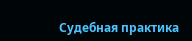Судебная практика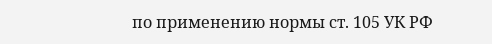по применению нормы ст. 105 УК РФ